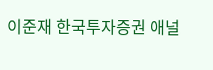이준재 한국투자증권 애널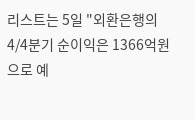리스트는 5일 "외환은행의 4/4분기 순이익은 1366억원으로 예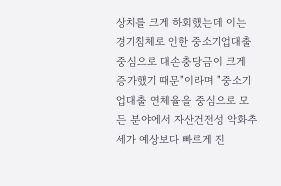상치를 크게 하회했는데 이는 경기침체로 인한 중소기업대출 중심으로 대손충당금이 크게 증가했기 때문"이라며 "중소기업대출 연체율을 중심으로 모든 분야에서 자산건전성 악화추세가 예상보다 빠르게 진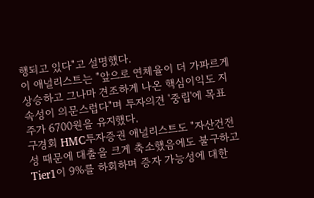행되고 있다"고 설명했다.
이 애널리스트는 "앞으로 연체율이 더 가파르게 상승하고 그나마 견조하게 나온 핵심이익도 지속성이 의문스럽다"며 투자의견 '중립'에 목표주가 6700원을 유지했다.
구경회 HMC투자증권 애널리스트도 "자산건전성 때문에 대출을 크게 축소했음에도 불구하고 Tier1이 9%를 하회하며 증자 가능성에 대한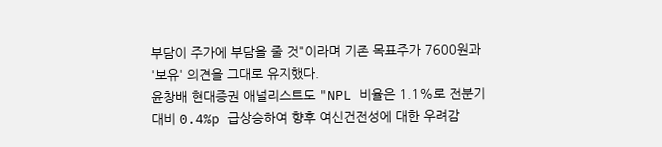부담이 주가에 부담을 줄 것"이라며 기존 목표주가 7600원과 '보유' 의견을 그대로 유지했다.
윤창배 현대증권 애널리스트도 "NPL 비율은 1.1%로 전분기 대비 0.4%p 급상승하여 향후 여신건전성에 대한 우려감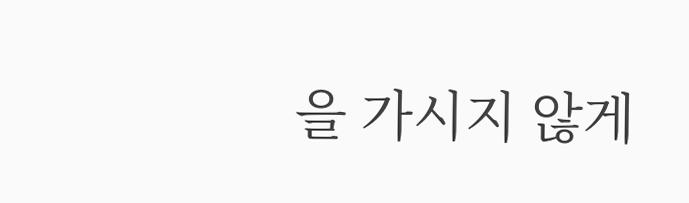을 가시지 않게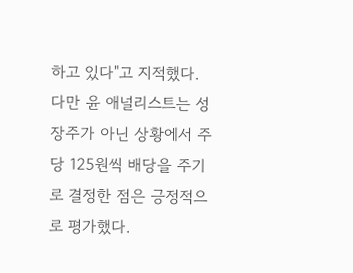하고 있다"고 지적했다.
다만 윤 애널리스트는 성장주가 아닌 상황에서 주당 125원씩 배당을 주기로 결정한 점은 긍정적으로 평가했다.